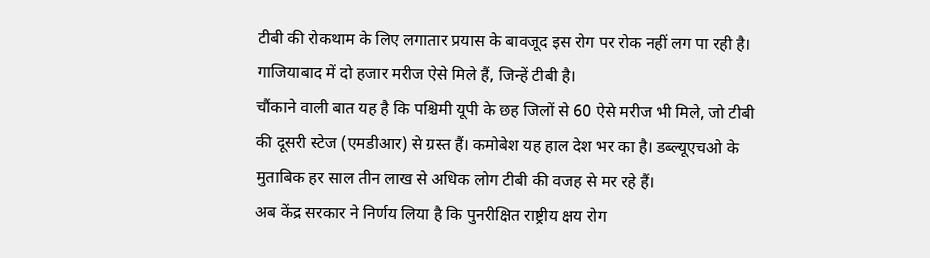टीबी की रोकथाम के लिए लगातार प्रयास के बावजूद इस रोग पर रोक नहीं लग पा रही है। गाजियाबाद में दो हजार मरीज ऐसे मिले हैं, जिन्हें टीबी है।
चौंकाने वाली बात यह है कि पश्चिमी यूपी के छह जिलों से 60 ऐसे मरीज भी मिले, जो टीबी की दूसरी स्टेज (एमडीआर) से ग्रस्त हैं। कमोबेश यह हाल देश भर का है। डब्ल्यूएचओ के मुताबिक हर साल तीन लाख से अधिक लोग टीबी की वजह से मर रहे हैं।
अब केंद्र सरकार ने निर्णय लिया है कि पुनरीक्षित राष्ट्रीय क्षय रोग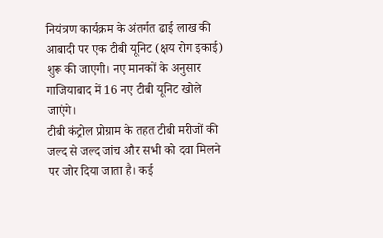नियंत्रण कार्यक्रम के अंतर्गत ढाई लाख की आबादी पर एक टीबी यूनिट (क्षय रोग इकाई) शुरू की जाएगी। नए मानकों के अनुसार गाजियाबाद में 16 नए टीबी यूनिट खोले जाएंगे।
टीबी कंट्रोल प्रोग्राम के तहत टीबी मरीजों की जल्द से जल्द जांच और सभी को दवा मिलने पर जोर दिया जाता है। कई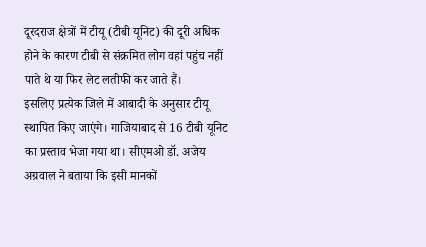दूरदराज क्षेत्रों में टीयू (टीबी यूनिट) की दूरी अधिक होने के कारण टीबी से संक्रमित लोग वहां पहुंच नहीं पाते थे या फिर लेट लतीफी कर जाते हैं।
इसलिए प्रत्येक जिले में आबादी के अनुसार टीयू स्थापित किए जाएंगे। गाजियाबाद से 16 टीबी यूनिट का प्रस्ताव भेजा गया था। सीएमओ डॉ. अजेय अग्रवाल ने बताया कि इसी मानकों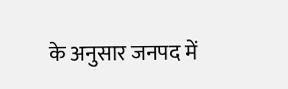के अनुसार जनपद में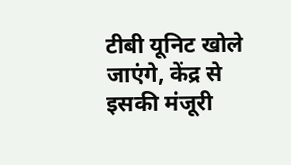टीबी यूनिट खोले जाएंगे, केंद्र से इसकी मंजूरी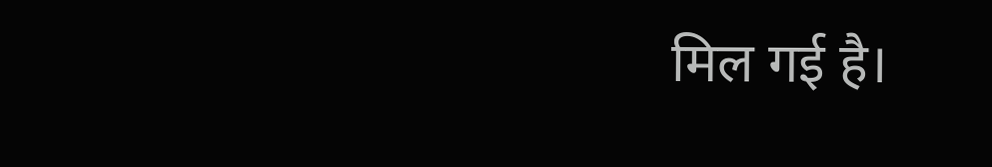मिल गई है।